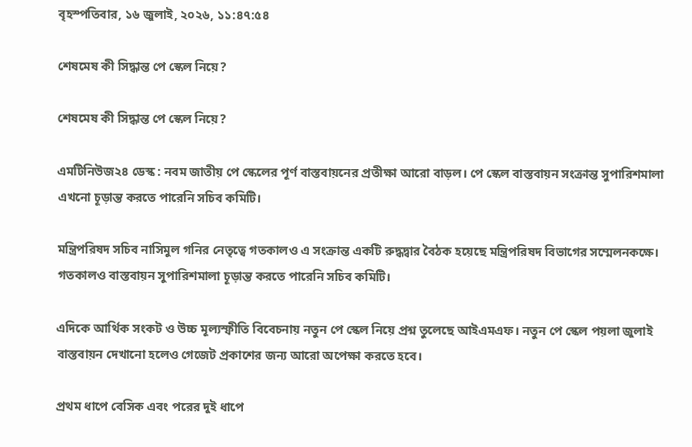বৃহস্পতিবার, ১৬ জুলাই, ২০২৬, ১১:৪৭:৫৪

শেষমেষ কী সিদ্ধান্ত পে স্কেল নিয়ে?

শেষমেষ কী সিদ্ধান্ত পে স্কেল নিয়ে?

এমটিনিউজ২৪ ডেস্ক : নবম জাতীয় পে স্কেলের পূর্ণ বাস্তবায়নের প্রতীক্ষা আরো বাড়ল। পে স্কেল বাস্তবায়ন সংক্রান্ত সুপারিশমালা এখনো চূড়ান্ত করতে পারেনি সচিব কমিটি।

মন্ত্রিপরিষদ সচিব নাসিমুল গনির নেতৃত্বে গতকালও এ সংক্রান্ত একটি রুদ্ধদ্বার বৈঠক হয়েছে মন্ত্রিপরিষদ বিভাগের সম্মেলনকক্ষে। গতকালও বাস্তবায়ন সুপারিশমালা চূড়ান্ত করতে পারেনি সচিব কমিটি।

এদিকে আর্থিক সংকট ও উচ্চ মূল্যস্ফীতি বিবেচনায় নতুন পে স্কেল নিয়ে প্রশ্ন তুলেছে আইএমএফ। নতুন পে স্কেল পয়লা জুলাই বাস্তবায়ন দেখানো হলেও গেজেট প্রকাশের জন্য আরো অপেক্ষা করতে হবে।

প্রথম ধাপে বেসিক এবং পরের দুই ধাপে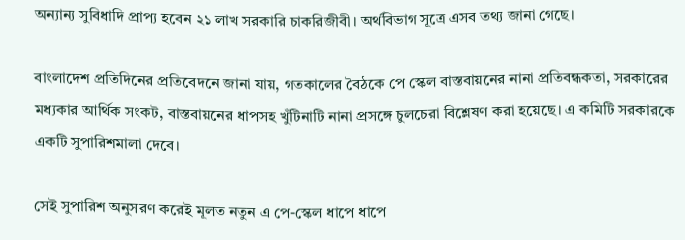অন্যান্য সুবিধাদি প্রাপ্য হবেন ২১ লাখ সরকারি চাকরিজীবী। অর্থবিভাগ সূত্রে এসব তথ্য জানা গেছে।

বাংলাদেশ প্রতিদিনের প্রতিবেদনে জানা যায়, গতকালের বৈঠকে পে স্কেল বাস্তবায়নের নানা প্রতিবন্ধকতা, সরকারের মধ্যকার আর্থিক সংকট, বাস্তবায়নের ধাপসহ খুঁটিনাটি নানা প্রসঙ্গে চুলচেরা বিশ্লেষণ করা হয়েছে। এ কমিটি সরকারকে একটি সুপারিশমালা দেবে।

সেই সুপারিশ অনুসরণ করেই মূলত নতুন এ পে-স্কেল ধাপে ধাপে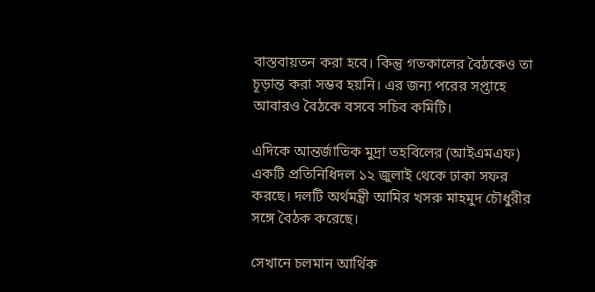বাস্তবায়তন করা হবে। কিন্তু গতকালের বৈঠকেও তা চূড়ান্ত করা সম্ভব হয়নি। এর জন্য পরের সপ্তাহে আবারও বৈঠকে বসবে সচিব কমিটি।

এদিকে আন্তর্জাতিক মুদ্রা তহবিলের (আইএমএফ) একটি প্রতিনিধিদল ১২ জুলাই থেকে ঢাকা সফর করছে। দলটি অর্থমন্ত্রী আমির খসরু মাহমুদ চৌধুরীর সঙ্গে বৈঠক করেছে।

সেখানে চলমান আর্থিক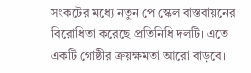সংকটের মধ্যে নতুন পে স্কেল বাস্তবায়নের বিরোধিতা করেছে প্রতিনিধি দলটি। এতে একটি গোষ্ঠীর ক্রয়ক্ষমতা আরো বাড়বে।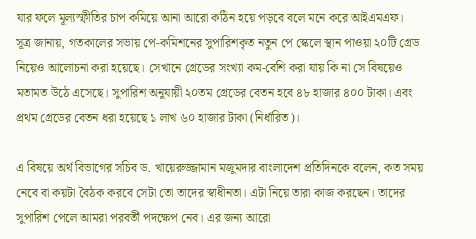যার ফলে মূল্যস্ফীতির চাপ কমিয়ে আনা আরো কঠিন হয়ে পড়বে বলে মনে করে আইএমএফ।
সূত্র জানায়, গতকালের সভায় পে-কমিশনের সুপারিশকৃত নতুন পে স্কেলে স্থান পাওয়া ২০টি গ্রেড নিয়েও আলোচনা করা হয়েছে। সেখানে গ্রেডের সংখ্যা কম-বেশি করা যায় কি না সে বিষয়েও মতামত উঠে এসেছে। সুপারিশ অনুযায়ী ২০তম গ্রেডের বেতন হবে ৪৮ হাজার ৪০০ টাকা। এবং প্রথম গ্রেডের বেতন ধরা হয়েছে ১ লাখ ৬০ হাজার টাকা (নির্ধারিত)।

এ বিষয়ে অর্থ বিভাগের সচিব ড. খায়েরুজ্জামান মজুমদার বাংলাদেশ প্রতিদিনকে বলেন, কত সময় নেবে বা কয়টা বৈঠক করবে সেটা তো তাদের স্বাধীনতা। এটা নিয়ে তারা কাজ করছেন। তাদের সুপারিশ পেলে আমরা পরবর্তী পদক্ষেপ নেব। এর জন্য আরো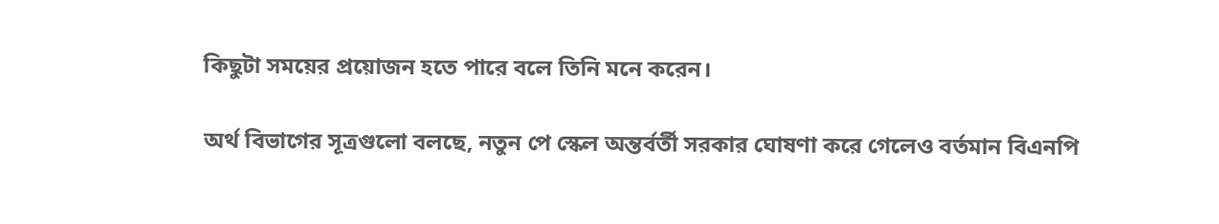কিছুটা সময়ের প্রয়োজন হতে পারে বলে তিনি মনে করেন।

অর্থ বিভাগের সূত্রগুলো বলছে, নতুন পে স্কেল অন্তর্বর্তী সরকার ঘোষণা করে গেলেও বর্তমান বিএনপি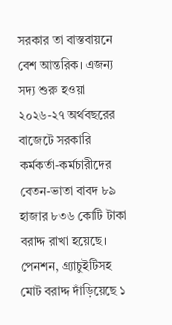সরকার তা বাস্তবায়নে বেশ আন্তরিক। এজন্য সদ্য শুরু হওয়া ২০২৬-২৭ অর্থবছরের বাজেটে সরকারি কর্মকর্তা-কর্মচারীদের বেতন-ভাতা বাবদ ৮৯ হাজার ৮৩৬ কোটি টাকা বরাদ্দ রাখা হয়েছে। পেনশন, গ্র্যাচুইটিসহ মোট বরাদ্দ দাঁড়িয়েছে ১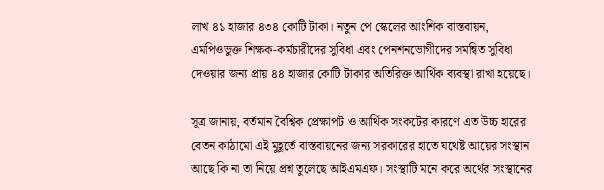লাখ ৪১ হাজার ৪৩৪ কোটি টাকা। নতুন পে স্কেলের আংশিক বাস্তবায়ন, এমপিওভুক্ত শিক্ষক-কর্মচারীদের সুবিধা এবং পেনশনভোগীদের সমন্বিত সুবিধা দেওয়ার জন্য প্রায় ৪৪ হাজার কোটি টাকার অতিরিক্ত আর্থিক ব্যবস্থা রাখা হয়েছে।

সূত্র জানায়, বর্তমান বৈশ্বিক প্রেক্ষাপট ও আর্থিক সংকটের কারণে এত উচ্চ হারের বেতন কাঠামো এই মুহূর্তে বাস্তবায়নের জন্য সরকারের হাতে যথেষ্ট আয়ের সংস্থান আছে কি না তা নিয়ে প্রশ্ন তুলেছে আইএমএফ। সংস্থাটি মনে করে অর্থের সংস্থানের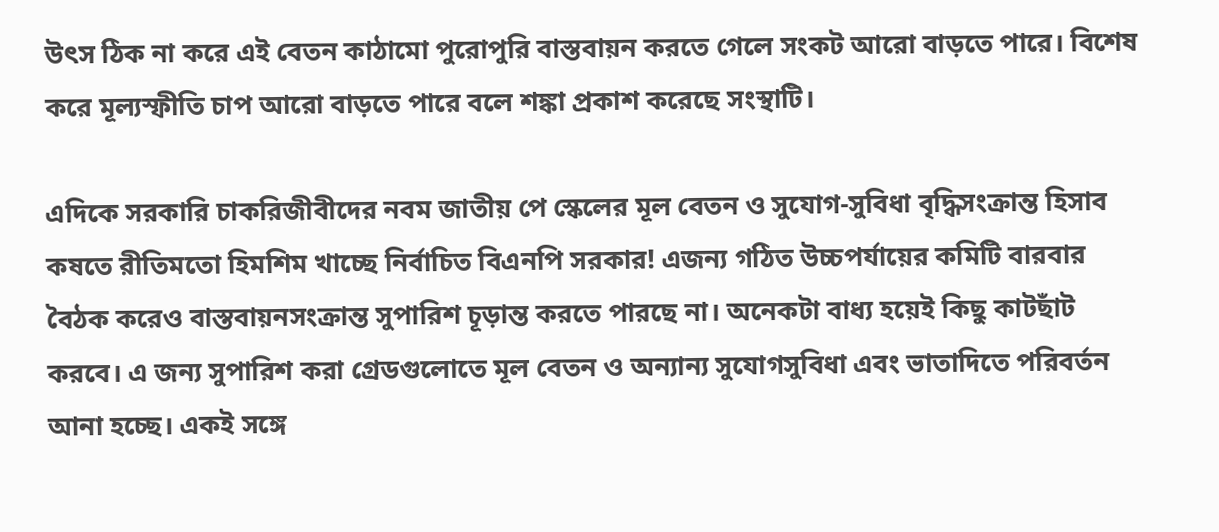উৎস ঠিক না করে এই বেতন কাঠামো পুরোপুরি বাস্তবায়ন করতে গেলে সংকট আরো বাড়তে পারে। বিশেষ করে মূল্যস্ফীতি চাপ আরো বাড়তে পারে বলে শঙ্কা প্রকাশ করেছে সংস্থাটি।

এদিকে সরকারি চাকরিজীবীদের নবম জাতীয় পে স্কেলের মূল বেতন ও সুযোগ-সুবিধা বৃদ্ধিসংক্রান্ত হিসাব কষতে রীতিমতো হিমশিম খাচ্ছে নির্বাচিত বিএনপি সরকার! এজন্য গঠিত উচ্চপর্যায়ের কমিটি বারবার বৈঠক করেও বাস্তবায়নসংক্রান্ত সুপারিশ চূড়ান্ত করতে পারছে না। অনেকটা বাধ্য হয়েই কিছু কাটছাঁট করবে। এ জন্য সুপারিশ করা গ্রেডগুলোতে মূল বেতন ও অন্যান্য সুযোগসুবিধা এবং ভাতাদিতে পরিবর্তন আনা হচ্ছে। একই সঙ্গে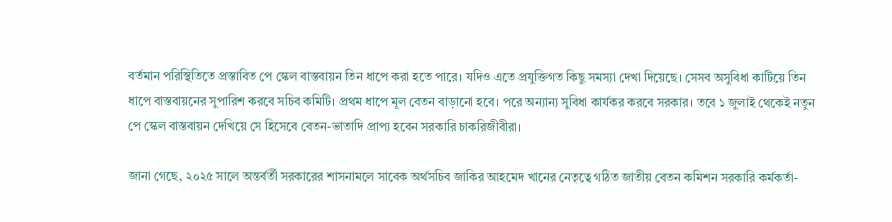বর্তমান পরিস্থিতিতে প্রস্তাবিত পে স্কেল বাস্তবায়ন তিন ধাপে করা হতে পারে। যদিও এতে প্রযুক্তিগত কিছু সমস্যা দেখা দিয়েছে। সেসব অসুবিধা কাটিয়ে তিন ধাপে বাস্তবায়নের সুপারিশ করবে সচিব কমিটি। প্রথম ধাপে মূল বেতন বাড়ানো হবে। পরে অন্যান্য সুবিধা কার্যকর করবে সরকার। তবে ১ জুলাই থেকেই নতুন পে স্কেল বাস্তবায়ন দেখিয়ে সে হিসেবে বেতন-ভাতাদি প্রাপ্য হবেন সরকারি চাকরিজীবীরা।

জানা গেছে, ২০২৫ সালে অন্তর্বর্তী সরকারের শাসনামলে সাবেক অর্থসচিব জাকির আহমেদ খানের নেতৃত্বে গঠিত জাতীয় বেতন কমিশন সরকারি কর্মকর্তা-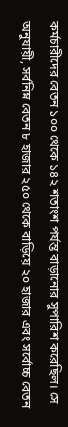কর্মচারীদের বেতন ১০০ থেকে ১৪২ শতাংশ পর্যন্ত বাড়ানোর সুপারিশ করেছিল। সে অনুযায়ী, সর্বনিম্ন বেতন ৮ হাজার ২৫০ থেকে বাড়িয়ে ২০ হাজার এবং সর্বোচ্চ বেতন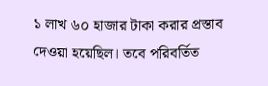১ লাখ ৬০ হাজার টাকা করার প্রস্তাব দেওয়া হয়েছিল। তবে পরিবর্তিত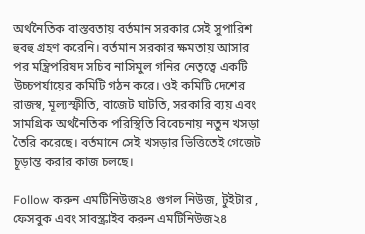অর্থনৈতিক বাস্তবতায় বর্তমান সরকার সেই সুপারিশ হুবহু গ্রহণ করেনি। বর্তমান সরকার ক্ষমতায় আসার পর মন্ত্রিপরিষদ সচিব নাসিমুল গনির নেতৃত্বে একটি উচ্চপর্যায়ের কমিটি গঠন করে। ওই কমিটি দেশের রাজস্ব, মূল্যস্ফীতি, বাজেট ঘাটতি, সরকারি ব্যয় এবং সামগ্রিক অর্থনৈতিক পরিস্থিতি বিবেচনায় নতুন খসড়া তৈরি করেছে। বর্তমানে সেই খসড়ার ভিত্তিতেই গেজেট চূড়ান্ত করার কাজ চলছে।

Follow করুন এমটিনিউজ২৪ গুগল নিউজ, টুইটার , ফেসবুক এবং সাবস্ক্রাইব করুন এমটিনিউজ২৪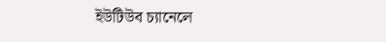ইউটিউব চ্যানেলে